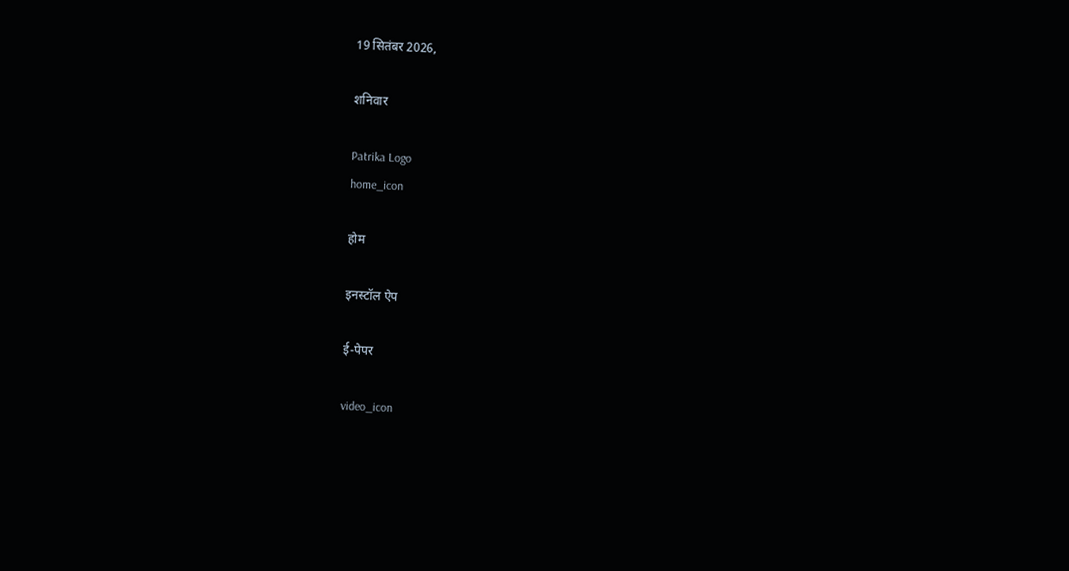19 सितंबर 2026,

शनिवार

Patrika Logo
home_icon

होम

इनस्टॉल ऐप

ई-पेपर

video_icon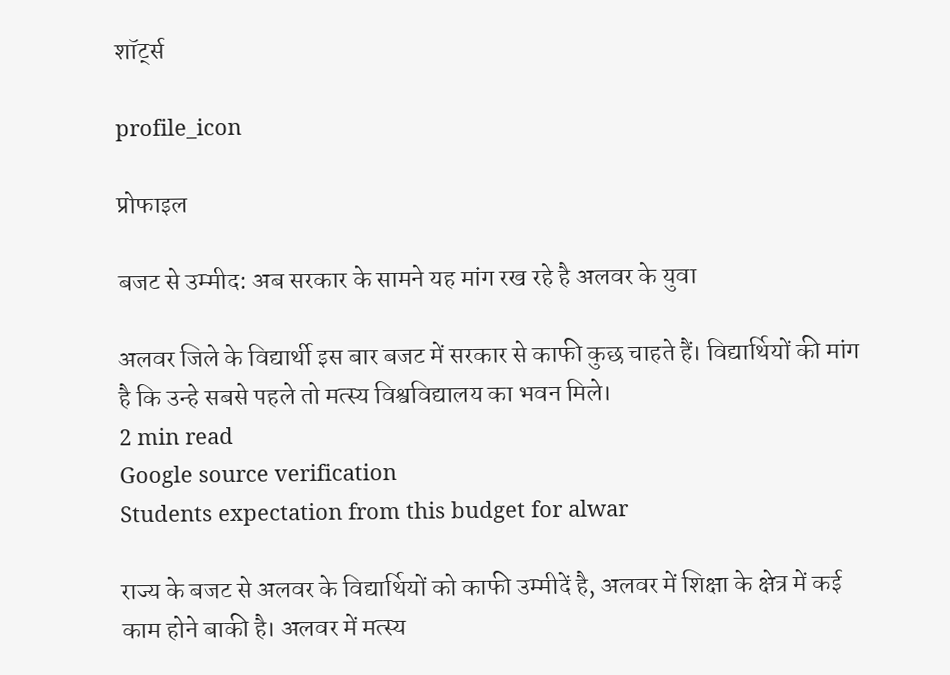शॉर्ट्स

profile_icon

प्रोफाइल

बजट से उम्मीद: अब सरकार के सामने यह मांग रख रहे है अलवर के युवा

अलवर जिले के विद्यार्थी इस बार बजट में सरकार से काफी कुछ चाहते हैं। विद्यार्थियों की मांग है कि उन्हे सबसे पहले तो मत्स्य विश्वविद्यालय का भवन मिले।
2 min read
Google source verification
Students expectation from this budget for alwar

राज्य के बजट से अलवर के विद्यार्थियों को काफी उम्मीदें है, अलवर में शिक्षा के क्षेत्र में कई काम होने बाकी है। अलवर में मत्स्य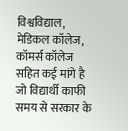विश्वविद्याल, मेडिकल कॉलेज, कॉमर्स कॉलेज सहित कई मांगे है जो विद्यार्थी काफी समय से सरकार के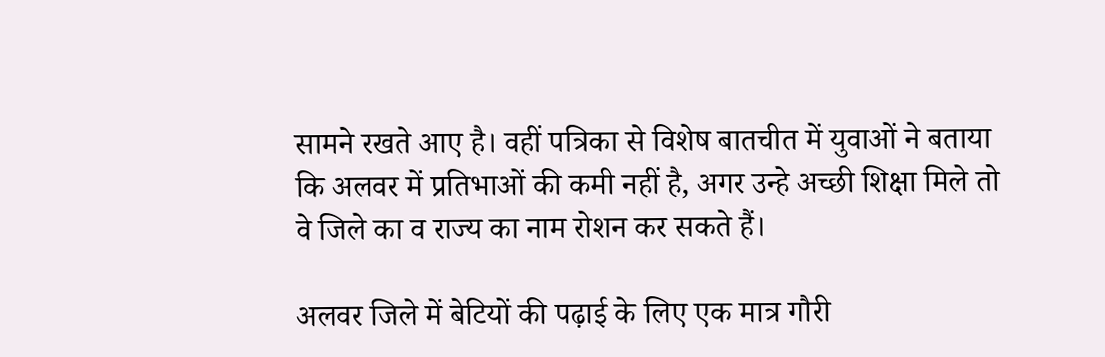सामने रखते आए है। वहीं पत्रिका से विशेष बातचीत में युवाओं ने बताया कि अलवर में प्रतिभाओं की कमी नहीं है, अगर उन्हे अच्छी शिक्षा मिले तो वे जिले का व राज्य का नाम रोशन कर सकते हैं।

अलवर जिले में बेटियों की पढ़ाई के लिए एक मात्र गौरी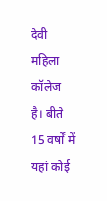देवी महिला कॉलेज है। बीते 15 वर्षों में यहां कोई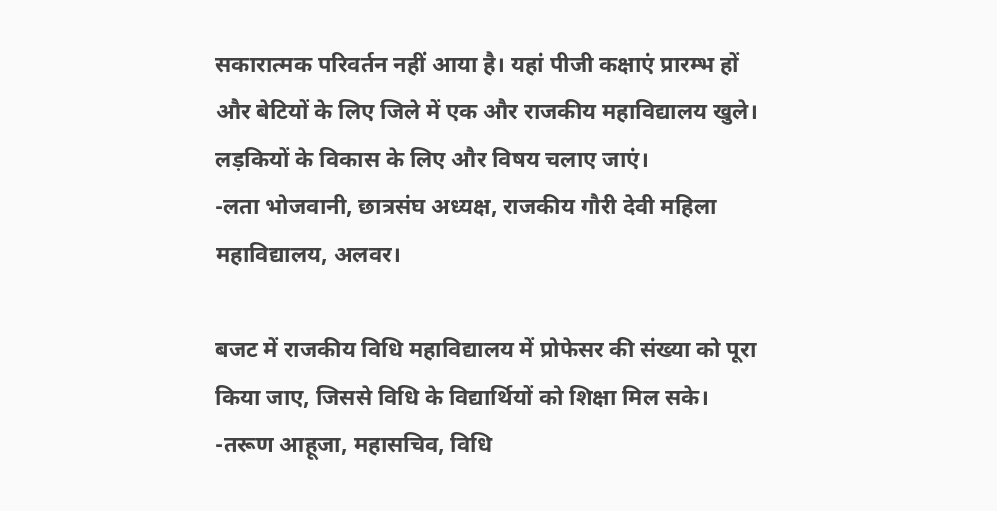सकारात्मक परिवर्तन नहीं आया है। यहां पीजी कक्षाएं प्रारम्भ हों और बेटियों के लिए जिले में एक और राजकीय महाविद्यालय खुले। लड़कियों के विकास के लिए और विषय चलाए जाएं।
-लता भोजवानी, छात्रसंघ अध्यक्ष, राजकीय गौरी देवी महिला महाविद्यालय, अलवर।

बजट में राजकीय विधि महाविद्यालय में प्रोफेसर की संख्या को पूरा किया जाए, जिससे विधि के विद्यार्थियों को शिक्षा मिल सके।
-तरूण आहूजा, महासचिव, विधि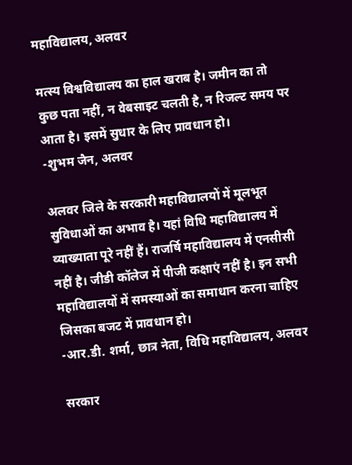महाविद्यालय, अलवर

मत्स्य विश्वविद्यालय का हाल खराब है। जमीन का तो कुछ पता नहीं, न वेबसाइट चलती है, न रिजल्ट समय पर आता है। इसमें सुधार के लिए प्रावधान हो।
-शुभम जैन, अलवर

अलवर जिले के सरकारी महाविद्यालयों में मूलभूत सुविधाओं का अभाव है। यहां विधि महाविद्यालय में व्याख्याता पूरे नहीं हैं। राजर्षि महाविद्यालय में एनसीसी नहीं है। जीडी कॉलेज में पीजी कक्षाएं नहीं है। इन सभी महाविद्यालयों में समस्याओं का समाधान करना चाहिए जिसका बजट में प्रावधान हो।
-आर.डी. शर्मा, छात्र नेता, विधि महाविद्यालय, अलवर

सरकार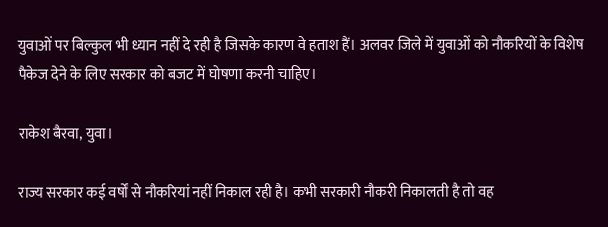युवाओं पर बिल्कुल भी ध्यान नहीं दे रही है जिसके कारण वे हताश हैं। अलवर जिले में युवाओं को नौकरियों के विशेष पैकेज देने के लिए सरकार को बजट में घोषणा करनी चाहिए।

राकेश बैरवा, युवा।

राज्य सरकार कई वर्षों से नौकरियां नहीं निकाल रही है। कभी सरकारी नौकरी निकालती है तो वह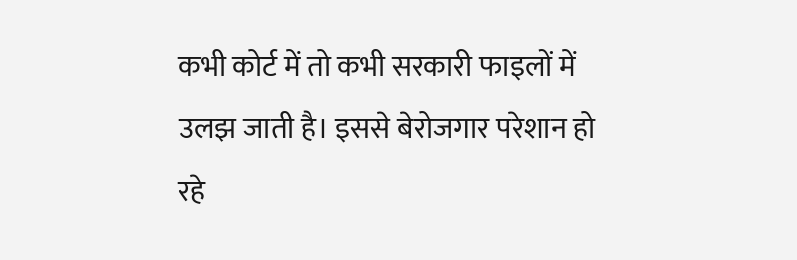कभी कोर्ट में तो कभी सरकारी फाइलों में उलझ जाती है। इससे बेरोजगार परेशान हो रहे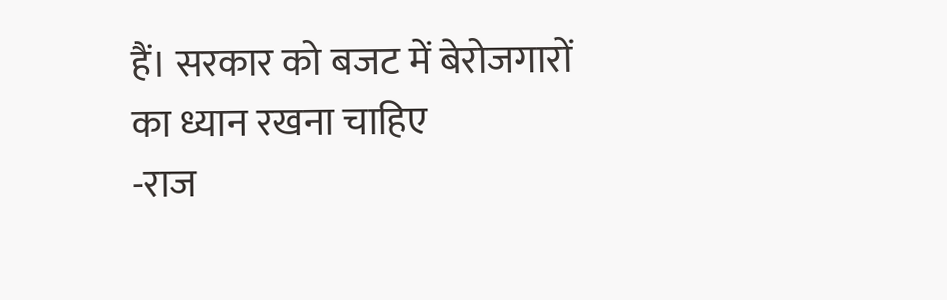हैं। सरकार को बजट में बेरोजगारों का ध्यान रखना चाहिए
-राज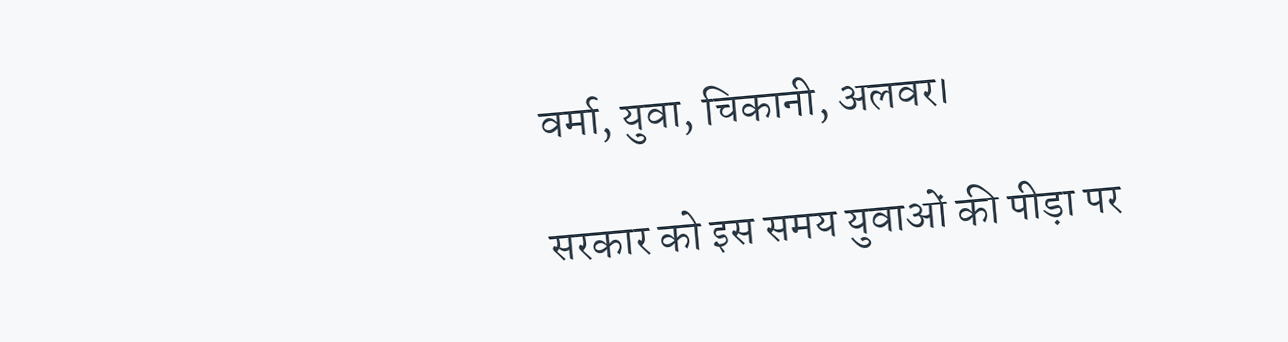वर्मा, युवा, चिकानी, अलवर।

सरकार को इस समय युवाओं की पीड़ा पर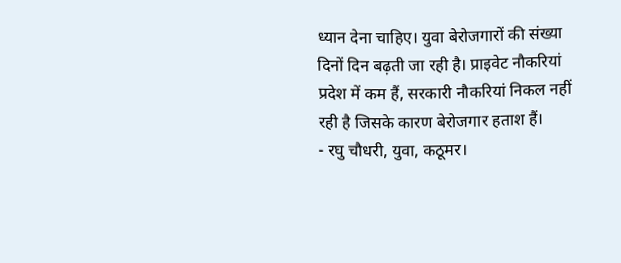ध्यान देना चाहिए। युवा बेरोजगारों की संख्या दिनों दिन बढ़ती जा रही है। प्राइवेट नौकरियां प्रदेश में कम हैं, सरकारी नौकरियां निकल नहीं रही है जिसके कारण बेरोजगार हताश हैं।
- रघु चौधरी, युवा, कठूमर।